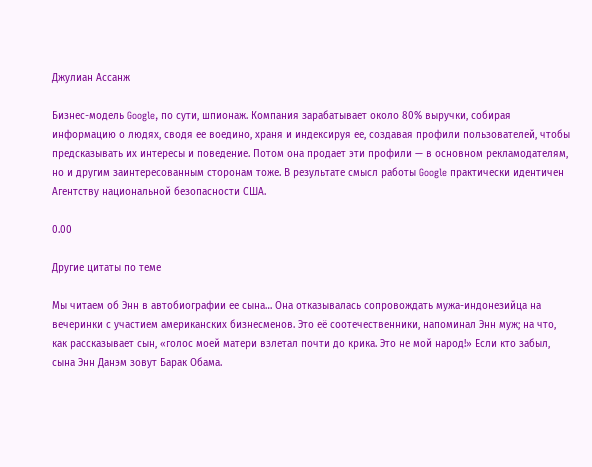Джулиан Ассанж

Бизнес-модель Google, по сути, шпионаж. Компания зарабатывает около 80% выручки, собирая информацию о людях, сводя ее воедино, храня и индексируя ее, создавая профили пользователей, чтобы предсказывать их интересы и поведение. Потом она продает эти профили — в основном рекламодателям, но и другим заинтересованным сторонам тоже. В результате смысл работы Google практически идентичен Агентству национальной безопасности США.

0.00

Другие цитаты по теме

Мы читаем об Энн в автобиографии ее сына… Она отказывалась сопровождать мужа-индонезийца на вечеринки с участием американских бизнесменов. Это её соотечественники, напоминал Энн муж; на что, как рассказывает сын, «голос моей матери взлетал почти до крика. Это не мой народ!» Если кто забыл, сына Энн Данэм зовут Барак Обама.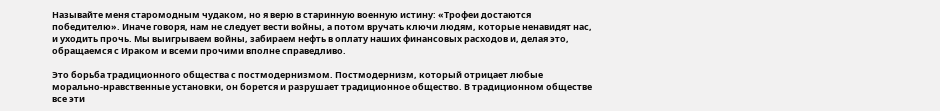Называйте меня старомодным чудаком, но я верю в старинную военную истину: «Трофеи достаются победителю». Иначе говоря, нам не следует вести войны, а потом вручать ключи людям, которые ненавидят нас, и уходить прочь. Мы выигрываем войны, забираем нефть в оплату наших финансовых расходов и, делая это, обращаемся с Ираком и всеми прочими вполне справедливо.

Это борьба традиционного общества с постмодернизмом. Постмодернизм, который отрицает любые морально-нравственные установки, он борется и разрушает традиционное общество. В традиционном обществе все эти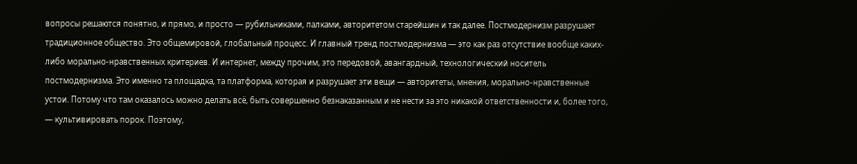вопросы решаются понятно, и прямо, и просто — рубильниками, палками, авторитетом старейшин и так далее. Постмодернизм разрушает традиционное общество. Это общемировой, глобальный процесс. И главный тренд постмодернизма — это как раз отсутствие вообще каких-либо морально-нравственных критериев. И интернет, между прочим, это передовой, авангардный, технологический носитель постмодернизма. Это именно та площадка, та платформа, которая и разрушает эти вещи — авторитеты, мнения, морально-нравственные устои. Потому что там оказалось можно делать всё, быть совершенно безнаказанным и не нести за это никакой ответственности и, более того, — культивировать порок. Поэтому,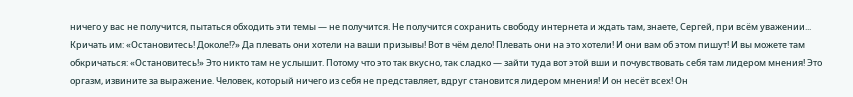ничего у вас не получится, пытаться обходить эти темы — не получится. Не получится сохранить свободу интернета и ждать там, знаете, Сергей, при всём уважении... Кричать им: «Остановитесь! Доколе!?» Да плевать они хотели на ваши призывы! Вот в чём дело! Плевать они на это хотели! И они вам об этом пишут! И вы можете там обкричаться: «Остановитесь!» Это никто там не услышит. Потому что это так вкусно, так сладко — зайти туда вот этой вши и почувствовать себя там лидером мнения! Это оргазм, извините за выражение. Человек, который ничего из себя не представляет, вдруг становится лидером мнения! И он несёт всех! Он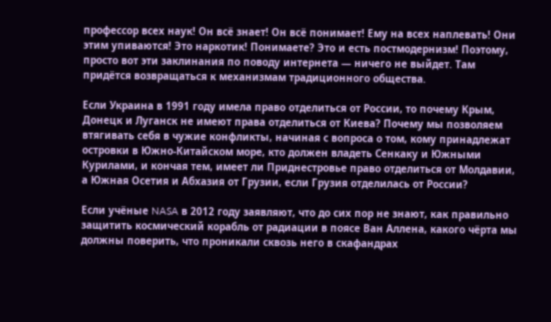профессор всех наук! Он всё знает! Он всё понимает! Ему на всех наплевать! Они этим упиваются! Это наркотик! Понимаете? Это и есть постмодернизм! Поэтому, просто вот эти заклинания по поводу интернета — ничего не выйдет. Там придётся возвращаться к механизмам традиционного общества.

Если Украина в 1991 году имела право отделиться от России, то почему Крым, Донецк и Луганск не имеют права отделиться от Киева? Почему мы позволяем втягивать себя в чужие конфликты, начиная с вопроса о том, кому принадлежат островки в Южно-Китайском море, кто должен владеть Сенкаку и Южными Курилами, и кончая тем, имеет ли Приднестровье право отделиться от Молдавии, а Южная Осетия и Абхазия от Грузии, если Грузия отделилась от России?

Если учёные NASA в 2012 году заявляют, что до сих пор не знают, как правильно защитить космический корабль от радиации в поясе Ван Аллена, какого чёрта мы должны поверить, что проникали сквозь него в скафандрах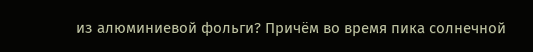из алюминиевой фольги? Причём во время пика солнечной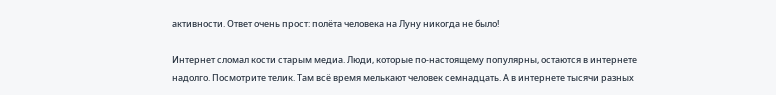активности. Ответ очень прост: полёта человека на Луну никогда не было!

Интернет сломал кости старым медиа. Люди, которые по‑настоящему популярны, остаются в интернете надолго. Посмотрите телик. Там всё время мелькают человек семнадцать. А в интернете тысячи разных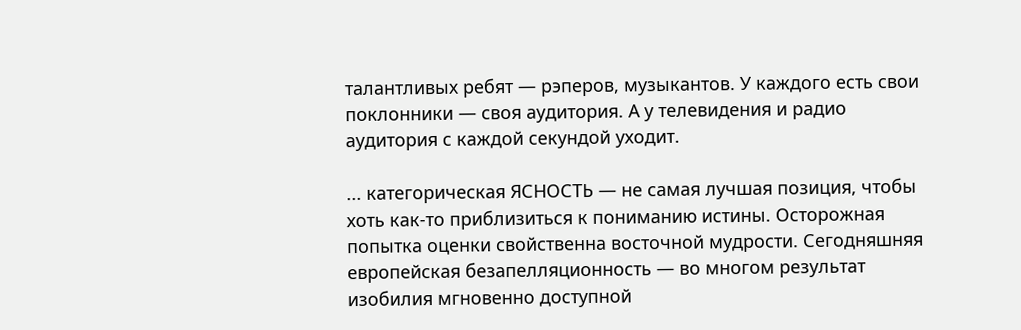талантливых ребят — рэперов, музыкантов. У каждого есть свои поклонники — своя аудитория. А у телевидения и радио аудитория с каждой секундой уходит.

... категорическая ЯСНОСТЬ — не самая лучшая позиция, чтобы хоть как-то приблизиться к пониманию истины. Осторожная попытка оценки свойственна восточной мудрости. Сегодняшняя европейская безапелляционность — во многом результат изобилия мгновенно доступной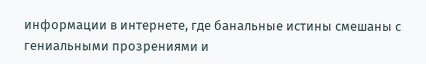информации в интернете, где банальные истины смешаны с гениальными прозрениями и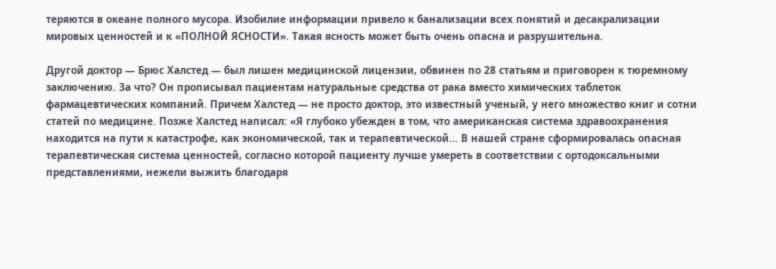теряются в океане полного мусора. Изобилие информации привело к банализации всех понятий и десакрализации мировых ценностей и к «ПОЛНОЙ ЯСНОСТИ». Такая ясность может быть очень опасна и разрушительна.

Другой доктор — Брюс Халстед — был лишен медицинской лицензии, обвинен по 28 статьям и приговорен к тюремному заключению. За что? Он прописывал пациентам натуральные средства от рака вместо химических таблеток фармацевтических компаний. Причем Халстед — не просто доктор, это известный ученый, у него множество книг и сотни статей по медицине. Позже Халстед написал: «Я глубоко убежден в том, что американская система здравоохранения находится на пути к катастрофе, как экономической, так и терапевтической... В нашей стране сформировалась опасная терапевтическая система ценностей, согласно которой пациенту лучше умереть в соответствии с ортодоксальными представлениями, нежели выжить благодаря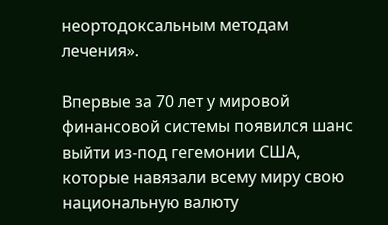неортодоксальным методам лечения».

Впервые за 70 лет у мировой финансовой системы появился шанс выйти из-под гегемонии США, которые навязали всему миру свою национальную валюту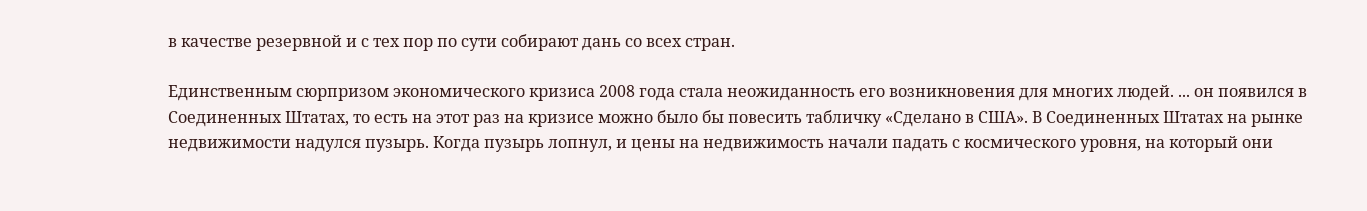в качестве резервной и с тех пор по сути собирают дань со всех стран.

Единственным сюрпризом экономического кризиса 2008 года стала неожиданность его возникновения для многих людей. ... он появился в Соединенных Штатах, то есть на этот раз на кризисе можно было бы повесить табличку «Сделано в США». В Соединенных Штатах на рынке недвижимости надулся пузырь. Когда пузырь лопнул, и цены на недвижимость начали падать с космического уровня, на который они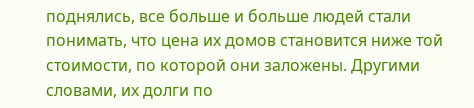поднялись, все больше и больше людей стали понимать, что цена их домов становится ниже той стоимости, по которой они заложены. Другими словами, их долги по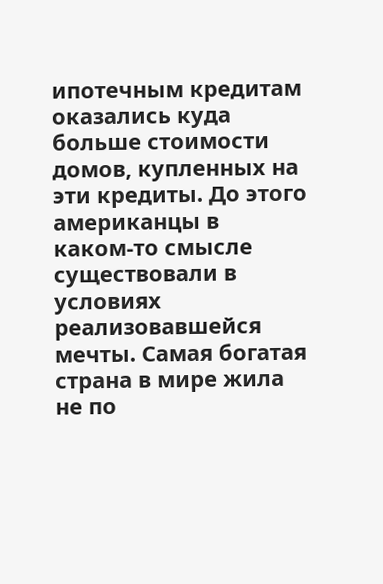ипотечным кредитам оказались куда больше стоимости домов, купленных на эти кредиты. До этого американцы в каком‑то смысле существовали в условиях реализовавшейся мечты. Самая богатая страна в мире жила не по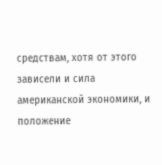средствам, хотя от этого зависели и сила американской экономики, и положение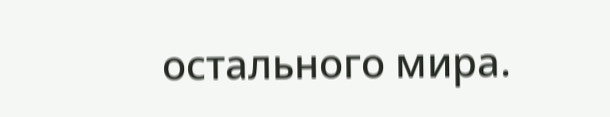остального мира.